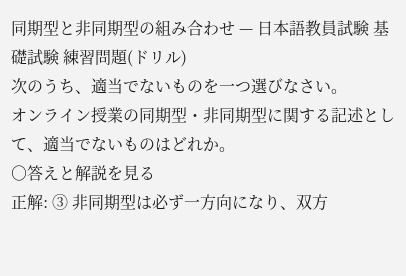同期型と非同期型の組み合わせ — 日本語教員試験 基礎試験 練習問題(ドリル)
次のうち、適当でないものを一つ選びなさい。
オンライン授業の同期型・非同期型に関する記述として、適当でないものはどれか。
○答えと解説を見る
正解: ③ 非同期型は必ず一方向になり、双方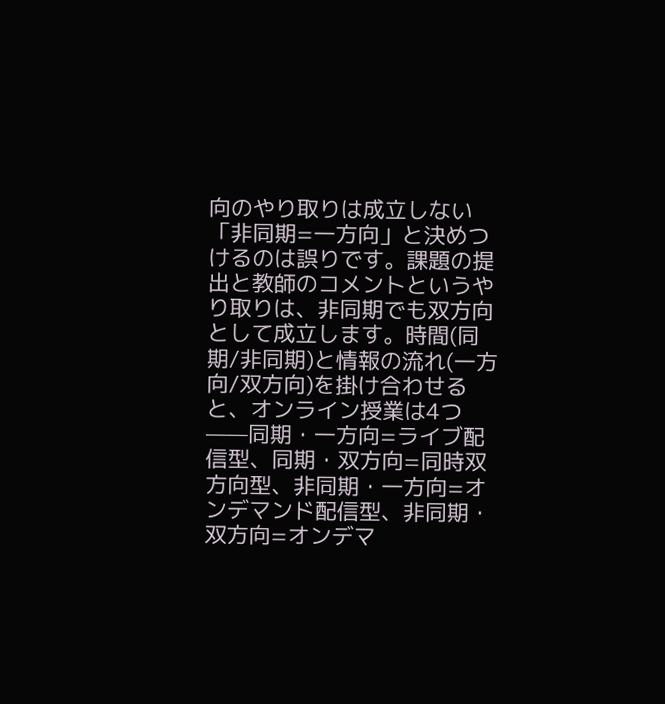向のやり取りは成立しない
「非同期=一方向」と決めつけるのは誤りです。課題の提出と教師のコメントというやり取りは、非同期でも双方向として成立します。時間(同期/非同期)と情報の流れ(一方向/双方向)を掛け合わせると、オンライン授業は4つ——同期・一方向=ライブ配信型、同期・双方向=同時双方向型、非同期・一方向=オンデマンド配信型、非同期・双方向=オンデマ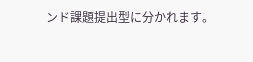ンド課題提出型に分かれます。